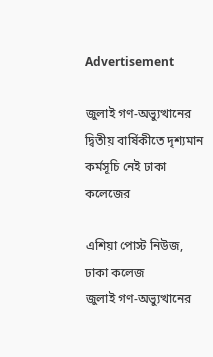Advertisement

জুলাই গণ-অভ্যুত্থানের দ্বিতীয় বার্ষিকীতে দৃশ্যমান কর্মসূচি নেই ঢাকা কলেজের

এশিয়া পোস্ট নিউজ, ঢাকা কলেজ
জুলাই গণ-অভ্যুত্থানের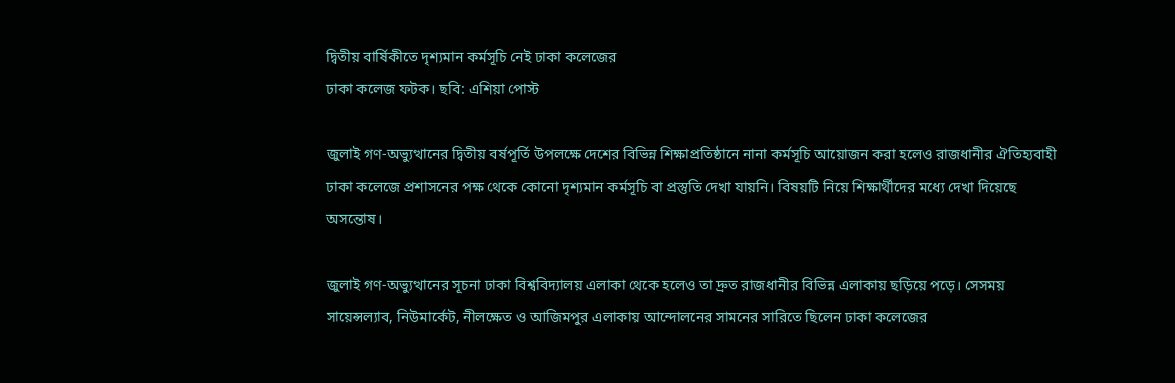দ্বিতীয় বার্ষিকীতে দৃশ্যমান কর্মসূচি নেই ঢাকা কলেজের
ঢাকা কলেজ ফটক। ছবি: এশিয়া পোস্ট

জুলাই গণ-অভ্যুত্থানের দ্বিতীয় বর্ষপূর্তি উপলক্ষে দেশের বিভিন্ন শিক্ষাপ্রতিষ্ঠানে নানা কর্মসূচি আয়োজন করা হলেও রাজধানীর ঐতিহ্যবাহী ঢাকা কলেজে প্রশাসনের পক্ষ থেকে কোনো দৃশ্যমান কর্মসূচি বা প্রস্তুতি দেখা যায়নি। বিষয়টি নিয়ে শিক্ষার্থীদের মধ্যে দেখা দিয়েছে অসন্তোষ।

জুলাই গণ-অভ্যুত্থানের সূচনা ঢাকা বিশ্ববিদ্যালয় এলাকা থেকে হলেও তা দ্রুত রাজধানীর বিভিন্ন এলাকায় ছড়িয়ে পড়ে। সেসময় সায়েন্সল্যাব, নিউমার্কেট, নীলক্ষেত ও আজিমপুর এলাকায় আন্দোলনের সামনের সারিতে ছিলেন ঢাকা কলেজের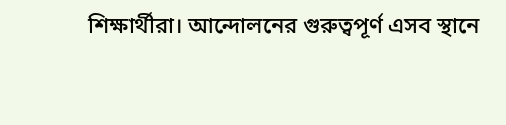শিক্ষার্থীরা। আন্দোলনের গুরুত্বপূর্ণ এসব স্থানে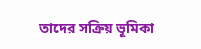তাদের সক্রিয় ভূমিকা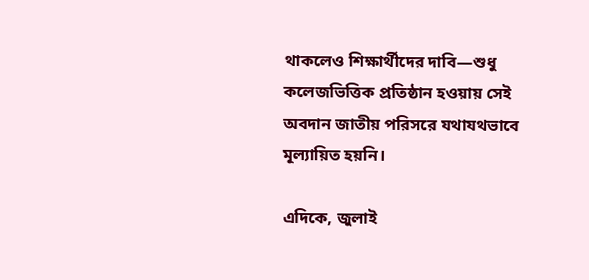থাকলেও শিক্ষার্থীদের দাবি—শুধু কলেজভিত্তিক প্রতিষ্ঠান হওয়ায় সেই অবদান জাতীয় পরিসরে যথাযথভাবে মূল্যায়িত হয়নি।

এদিকে, জুলাই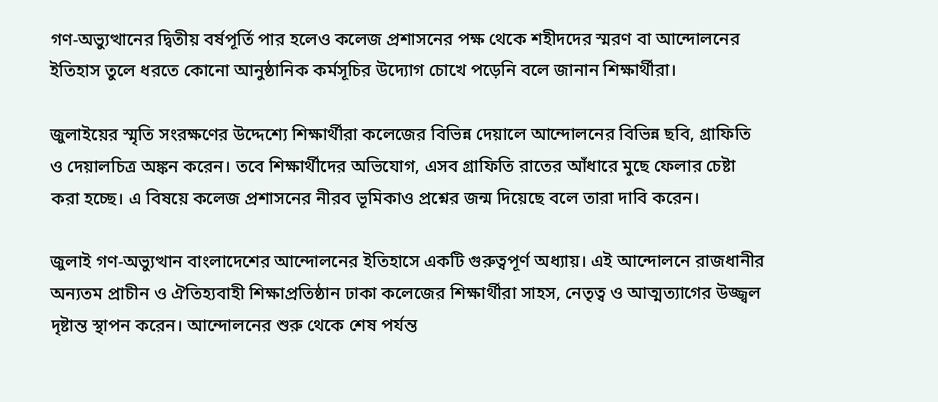গণ-অভ্যুত্থানের দ্বিতীয় বর্ষপূর্তি পার হলেও কলেজ প্রশাসনের পক্ষ থেকে শহীদদের স্মরণ বা আন্দোলনের ইতিহাস তুলে ধরতে কোনো আনুষ্ঠানিক কর্মসূচির উদ্যোগ চোখে পড়েনি বলে জানান শিক্ষার্থীরা।

জুলাইয়ের স্মৃতি সংরক্ষণের উদ্দেশ্যে শিক্ষার্থীরা কলেজের বিভিন্ন দেয়ালে আন্দোলনের বিভিন্ন ছবি, গ্রাফিতি ও দেয়ালচিত্র অঙ্কন করেন। তবে শিক্ষার্থীদের অভিযোগ, এসব গ্রাফিতি রাতের আঁধারে মুছে ফেলার চেষ্টা করা হচ্ছে। এ বিষয়ে কলেজ প্রশাসনের নীরব ভূমিকাও প্রশ্নের জন্ম দিয়েছে বলে তারা দাবি করেন।

জুলাই গণ-অভ্যুত্থান বাংলাদেশের আন্দোলনের ইতিহাসে একটি গুরুত্বপূর্ণ অধ্যায়। এই আন্দোলনে রাজধানীর অন্যতম প্রাচীন ও ঐতিহ্যবাহী শিক্ষাপ্রতিষ্ঠান ঢাকা কলেজের শিক্ষার্থীরা সাহস, নেতৃত্ব ও আত্মত্যাগের উজ্জ্বল দৃষ্টান্ত স্থাপন করেন। আন্দোলনের শুরু থেকে শেষ পর্যন্ত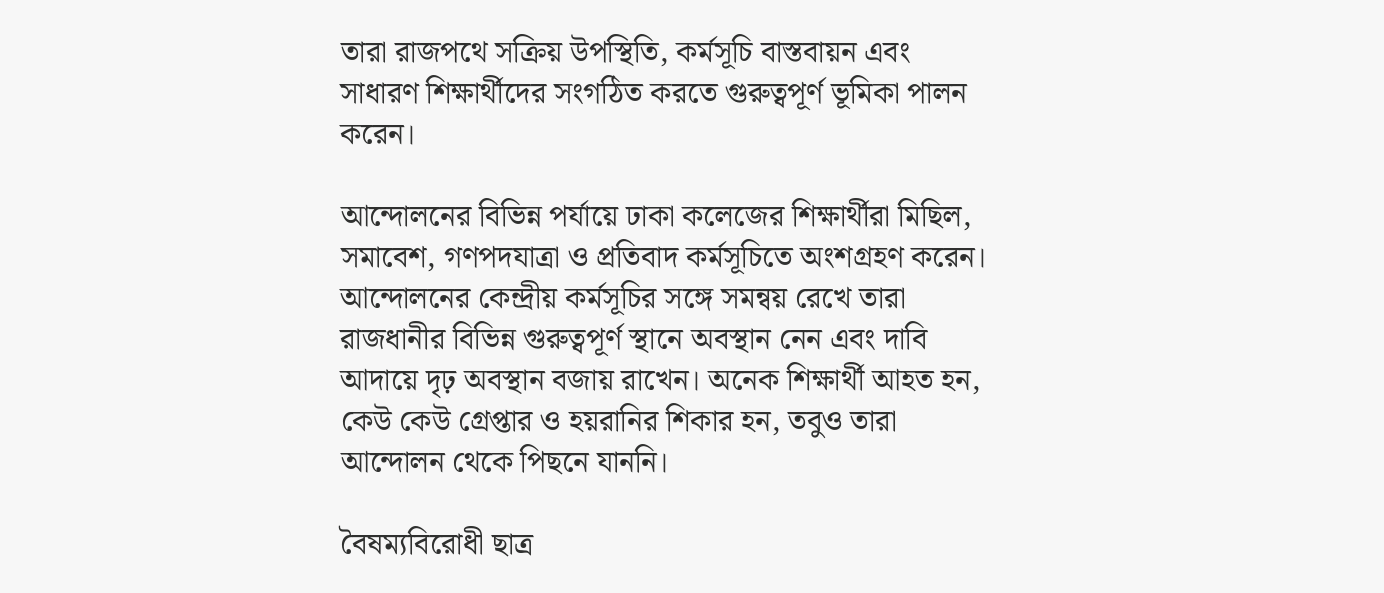তারা রাজপথে সক্রিয় উপস্থিতি, কর্মসূচি বাস্তবায়ন এবং সাধারণ শিক্ষার্থীদের সংগঠিত করতে গুরুত্বপূর্ণ ভূমিকা পালন করেন।

আন্দোলনের বিভিন্ন পর্যায়ে ঢাকা কলেজের শিক্ষার্থীরা মিছিল, সমাবেশ, গণপদযাত্রা ও প্রতিবাদ কর্মসূচিতে অংশগ্রহণ করেন। আন্দোলনের কেন্দ্রীয় কর্মসূচির সঙ্গে সমন্বয় রেখে তারা রাজধানীর বিভিন্ন গুরুত্বপূর্ণ স্থানে অবস্থান নেন এবং দাবি আদায়ে দৃঢ় অবস্থান বজায় রাখেন। অনেক শিক্ষার্থী আহত হন, কেউ কেউ গ্রেপ্তার ও হয়রানির শিকার হন, তবুও তারা আন্দোলন থেকে পিছনে যাননি।

বৈষম্যবিরোধী ছাত্র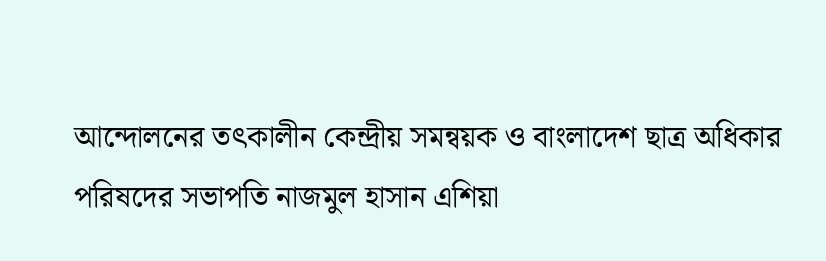আন্দোলনের তৎকালীন কেন্দ্রীয় সমন্বয়ক ও বাংলাদেশ ছাত্র অধিকার পরিষদের সভাপতি নাজমুল হাসান এশিয়া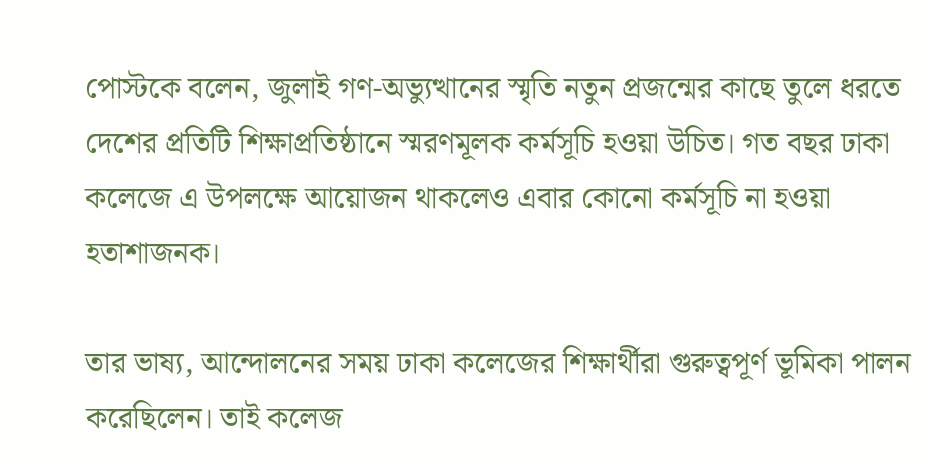পোস্টকে বলেন, জুলাই গণ-অভ্যুত্থানের স্মৃতি নতুন প্রজন্মের কাছে তুলে ধরতে দেশের প্রতিটি শিক্ষাপ্রতিষ্ঠানে স্মরণমূলক কর্মসূচি হওয়া উচিত। গত বছর ঢাকা কলেজে এ উপলক্ষে আয়োজন থাকলেও এবার কোনো কর্মসূচি না হওয়া হতাশাজনক।

তার ভাষ্য, আন্দোলনের সময় ঢাকা কলেজের শিক্ষার্থীরা গুরুত্বপূর্ণ ভূমিকা পালন করেছিলেন। তাই কলেজ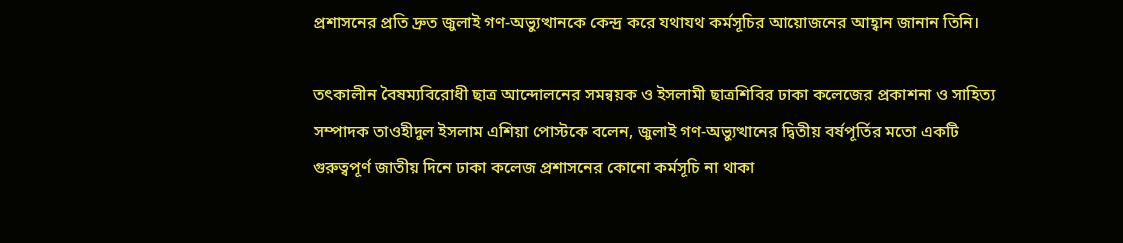প্রশাসনের প্রতি দ্রুত জুলাই গণ-অভ্যুত্থানকে কেন্দ্র করে যথাযথ কর্মসূচির আয়োজনের আহ্বান জানান তিনি।

তৎকালীন বৈষম্যবিরোধী ছাত্র আন্দোলনের সমন্বয়ক ও ইসলামী ছাত্রশিবির ঢাকা কলেজের প্রকাশনা ও সাহিত্য সম্পাদক তাওহীদুল ইসলাম এশিয়া পোস্টকে বলেন, জুলাই গণ-অভ্যুত্থানের দ্বিতীয় বর্ষপূর্তির মতো একটি গুরুত্বপূর্ণ জাতীয় দিনে ঢাকা কলেজ প্রশাসনের কোনো কর্মসূচি না থাকা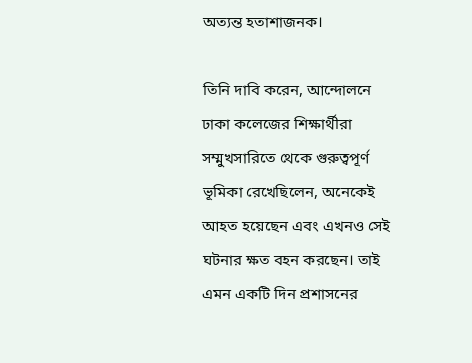অত্যন্ত হতাশাজনক।

তিনি দাবি করেন, আন্দোলনে ঢাকা কলেজের শিক্ষার্থীরা সম্মুখসারিতে থেকে গুরুত্বপূর্ণ ভূমিকা রেখেছিলেন, অনেকেই আহত হয়েছেন এবং এখনও সেই ঘটনার ক্ষত বহন করছেন। তাই এমন একটি দিন প্রশাসনের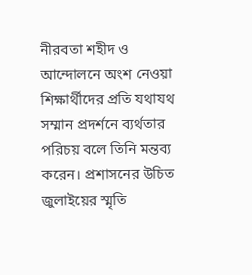নীরবতা শহীদ ও আন্দোলনে অংশ নেওয়া শিক্ষার্থীদের প্রতি যথাযথ সম্মান প্রদর্শনে ব্যর্থতার পরিচয় বলে তিনি মন্তব্য করেন। প্রশাসনের উচিত জুলাইয়ের স্মৃতি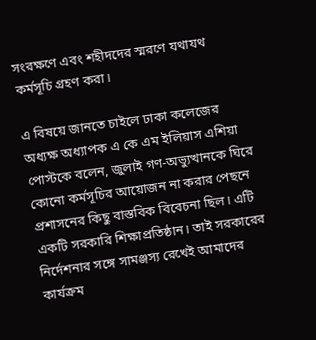সংরক্ষণে এবং শহীদদের স্মরণে যথাযথ কর্মসূচি গ্রহণ করা।

এ বিষয়ে জানতে চাইলে ঢাকা কলেজের অধ্যক্ষ অধ্যাপক এ কে এম ইলিয়াস এশিয়া পোস্টকে বলেন, জুলাই গণ-অভ্যুত্থানকে ঘিরে কোনো কর্মসূচির আয়োজন না করার পেছনে প্রশাসনের কিছু বাস্তবিক বিবেচনা ছিল। এটি একটি সরকারি শিক্ষাপ্রতিষ্ঠান। তাই সরকারের নির্দেশনার সঙ্গে সামঞ্জস্য রেখেই আমাদের কার্যক্রম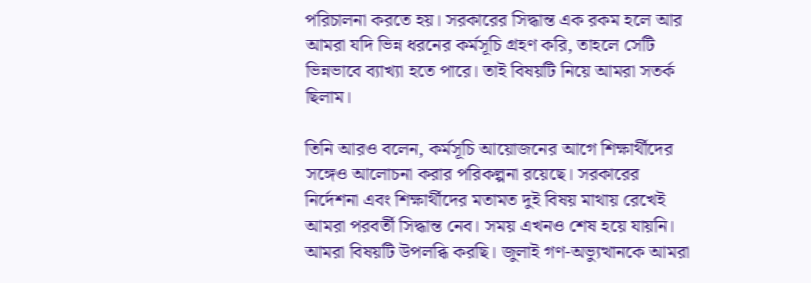পরিচালনা করতে হয়। সরকারের সিদ্ধান্ত এক রকম হলে আর আমরা যদি ভিন্ন ধরনের কর্মসূচি গ্রহণ করি, তাহলে সেটি ভিন্নভাবে ব্যাখ্যা হতে পারে। তাই বিষয়টি নিয়ে আমরা সতর্ক ছিলাম।

তিনি আরও বলেন, কর্মসূচি আয়োজনের আগে শিক্ষার্থীদের সঙ্গেও আলোচনা করার পরিকল্পনা রয়েছে। সরকারের নির্দেশনা এবং শিক্ষার্থীদের মতামত দুই বিষয় মাথায় রেখেই আমরা পরবর্তী সিদ্ধান্ত নেব। সময় এখনও শেষ হয়ে যায়নি। আমরা বিষয়টি উপলব্ধি করছি। জুলাই গণ-অভ্যুত্থানকে আমরা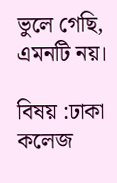ভুলে গেছি, এমনটি নয়।

বিষয় :ঢাকা কলেজ